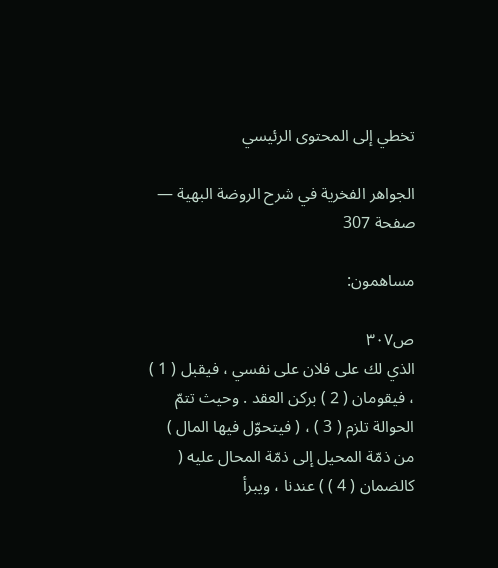تخطي إلى المحتوى الرئيسي

الجواهر الفخرية في شرح الروضة البهية — صفحة 307

مساهمون:

ص٣٠٧
الذي لك على فلان على نفسي ، فيقبل ( 1 ) ، فيقومان ( 2 ) بركن العقد . وحيث تتمّ الحوالة تلزم ( 3 ) ، ( فيتحوّل فيها المال ) من ذمّة المحيل إلى ذمّة المحال عليه ( كالضمان ( 4 ) ) عندنا ، ويبرأ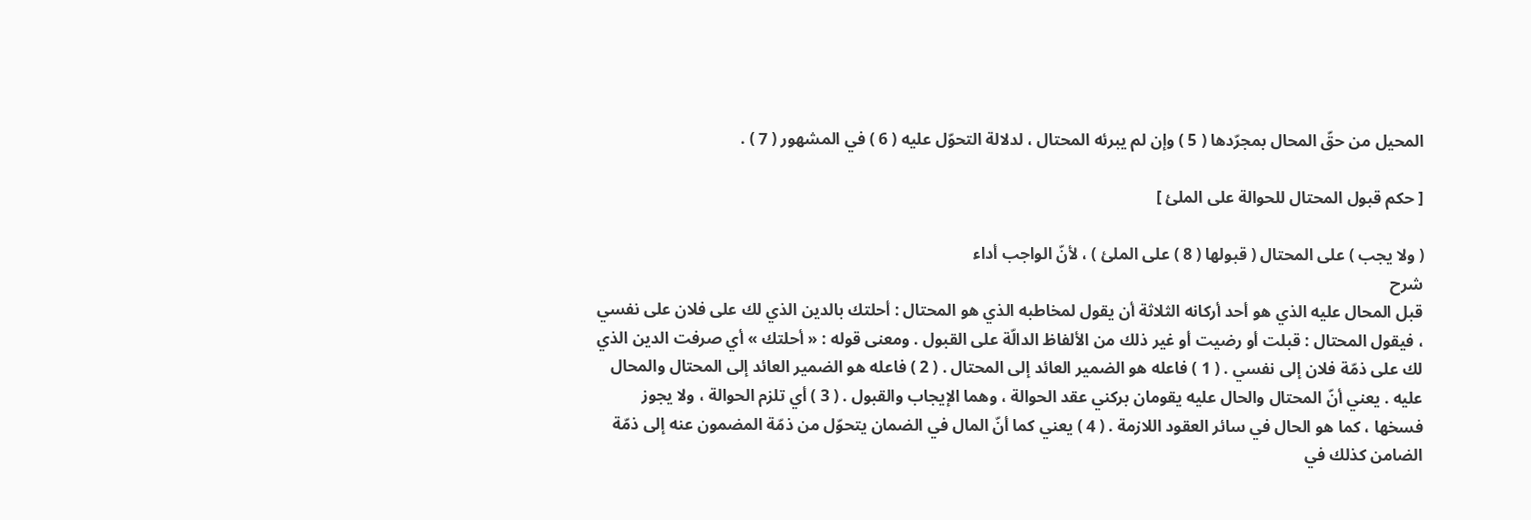المحيل من حقّ المحال بمجرّدها ( 5 ) وإن لم يبرئه المحتال ، لدلالة التحوّل عليه ( 6 ) في المشهور ( 7 ) .

[ حكم قبول المحتال للحوالة على الملئ ]

( ولا يجب ) على المحتال ( قبولها ( 8 ) على الملئ ) ، لأنّ الواجب أداء
شرح
قبل المحال عليه الذي هو أحد أركانه الثلاثة أن يقول لمخاطبه الذي هو المحتال : أحلتك بالدين الذي لك على فلان على نفسي ، فيقول المحتال : قبلت أو رضيت أو غير ذلك من الألفاظ الدالّة على القبول . ومعنى قوله : « أحلتك » أي صرفت الدين الذي لك على ذمّة فلان إلى نفسي . ( 1 ) فاعله هو الضمير العائد إلى المحتال . ( 2 ) فاعله هو الضمير العائد إلى المحتال والمحال عليه . يعني أنّ المحتال والحال عليه يقومان بركني عقد الحوالة ، وهما الإيجاب والقبول . ( 3 ) أي تلزم الحوالة ، ولا يجوز فسخها ، كما هو الحال في سائر العقود اللازمة . ( 4 ) يعني كما أنّ المال في الضمان يتحوّل من ذمّة المضمون عنه إلى ذمّة الضامن كذلك في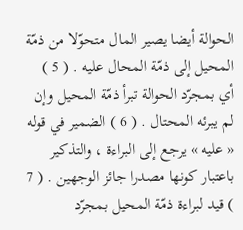الحوالة أيضا يصير المال متحوّلا من ذمّة المحيل إلى ذمّة المحال عليه . ( 5 ) أي بمجرّد الحوالة تبرأ ذمّة المحيل وإن لم يبرئه المحتال . ( 6 ) الضمير في قوله « عليه » يرجع إلى البراءة ، والتذكير باعتبار كونها مصدرا جائز الوجهين . ( 7 ) قيد لبراءة ذمّة المحيل بمجرّد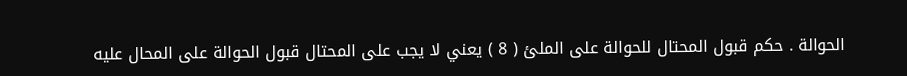الحوالة . حكم قبول المحتال للحوالة على الملئ ( 8 ) يعني لا يجب على المحتال قبول الحوالة على المحال عليه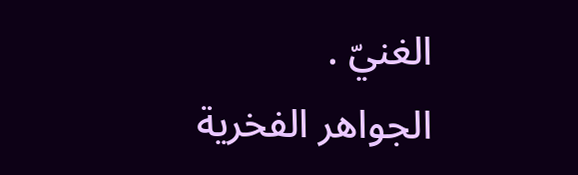الغنيّ .
الجواهر الفخرية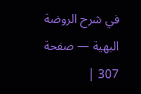في شرح الروضة البهية — صفحة 307 |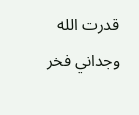قدرت الله وجداني فخر